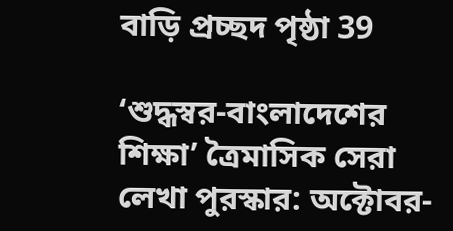বাড়ি প্রচ্ছদ পৃষ্ঠা 39

‘শুদ্ধস্বর-বাংলাদেশের শিক্ষা’ ত্রৈমাসিক সেরা লেখা পুরস্কার: অক্টোবর-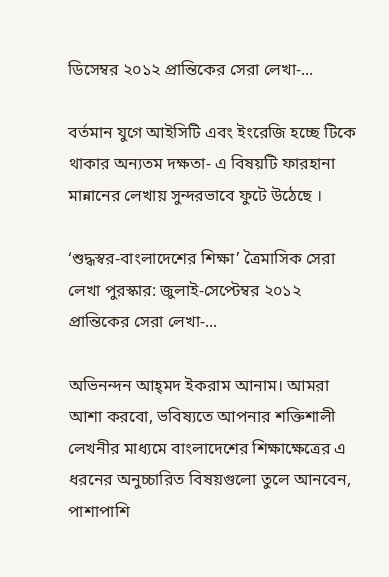ডিসেম্বর ২০১২ প্রান্তিকের সেরা লেখা-...

বর্তমান যুগে আইসিটি এবং ইংরেজি হচ্ছে টিকে থাকার অন্যতম দক্ষতা- এ বিষয়টি ফারহানা মান্নানের লেখায় সুন্দরভাবে ফুটে উঠেছে ।

‘শুদ্ধস্বর-বাংলাদেশের শিক্ষা’ ত্রৈমাসিক সেরা লেখা পুরস্কার: জুলাই-সেপ্টেম্বর ২০১২ প্রান্তিকের সেরা লেখা-...

অভিনন্দন আহ্‌মদ ইকরাম আনাম। আমরা আশা করবো, ভবিষ্যতে আপনার শক্তিশালী লেখনীর মাধ্যমে বাংলাদেশের শিক্ষাক্ষেত্রের এ ধরনের অনুচ্চারিত বিষয়গুলো তুলে আনবেন, পাশাপাশি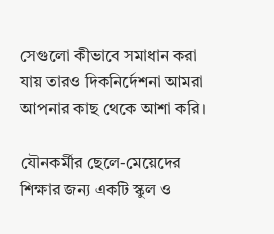সেগুলো কীভাবে সমাধান করা যায় তারও দিকনির্দেশনা আমরা আপনার কাছ থেকে আশা করি।

যৌনকর্মীর ছেলে-মেয়েদের শিক্ষার জন্য একটি স্কুল ও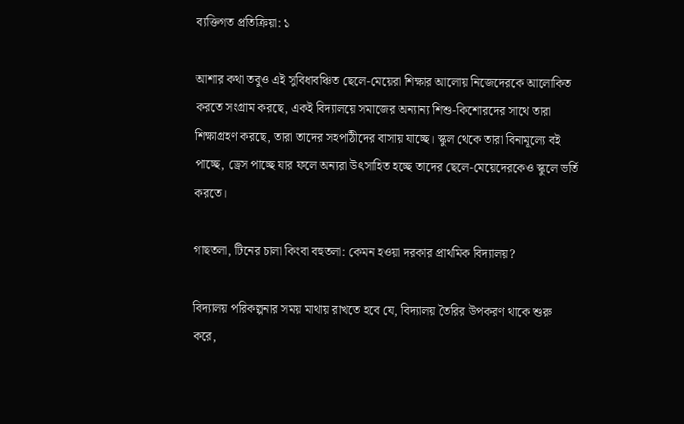ব্যক্তিগত প্রতিক্রিয়া: ১

আশার কথা তবুও এই সুবিধাবঞ্চিত ছেলে-মেয়েরা শিক্ষার আলোয় নিজেদেরকে আলোকিত করতে সংগ্রাম করছে, একই বিদ্যালয়ে সমাজের অন্যান্য শিশু-কিশোরদের সাথে তারা শিক্ষাগ্রহণ করছে, তারা তাদের সহপাঠীদের বাসায় যাচ্ছে। স্কুল থেকে তারা বিনামূল্যে বই পাচ্ছে, ড্রেস পাচ্ছে যার ফলে অন্যরা উৎসাহিত হচ্ছে তাদের ছেলে-মেয়েদেরকেও স্কুলে ভর্তি করতে।

গাছতলা, টিনের চালা কিংবা বহুতলা: কেমন হওয়া দরকার প্রাথমিক বিদ্যালয়?

বিদ্যালয় পরিকল্পনার সময় মাথায় রাখতে হবে যে, বিদ্যালয় তৈরির উপকরণ থাকে শুরু করে,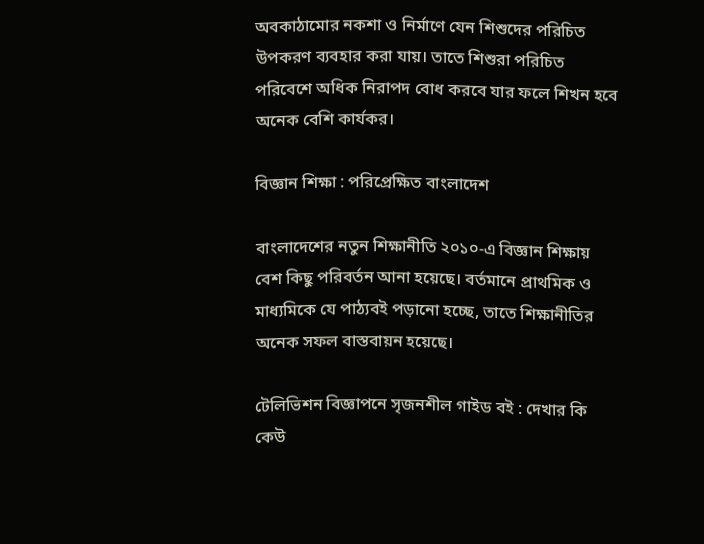অবকাঠামোর নকশা ও নির্মাণে যেন শিশুদের পরিচিত উপকরণ ব্যবহার করা যায়। তাতে শিশুরা পরিচিত পরিবেশে অধিক নিরাপদ বোধ করবে যার ফলে শিখন হবে অনেক বেশি কার্যকর।

বিজ্ঞান শিক্ষা : পরিপ্রেক্ষিত বাংলাদেশ

বাংলাদেশের নতুন শিক্ষানীতি ২০১০-এ বিজ্ঞান শিক্ষায় বেশ কিছু পরিবর্তন আনা হয়েছে। বর্তমানে প্রাথমিক ও মাধ্যমিকে যে পাঠ্যবই পড়ানো হচ্ছে, তাতে শিক্ষানীতির অনেক সফল বাস্তবায়ন হয়েছে।

টেলিভিশন বিজ্ঞাপনে সৃজনশীল গাইড বই : দেখার কি কেউ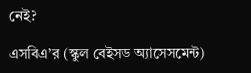নেই?

এসবিএ’র (স্কুল বেইসড অ্যাসেসমেন্ট)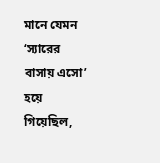মানে যেমন ‘স্যারের বাসায় এসো’ হয়ে গিয়েছিল,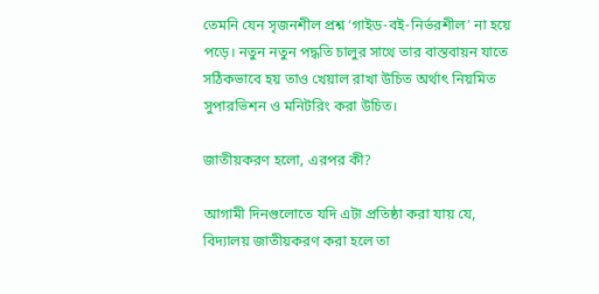তেমনি যেন সৃজনশীল প্রশ্ন ‘গাইড-বই-নির্ভরশীল’ না হয়ে পড়ে। নতুন নতুন পদ্ধতি চালুর সাথে তার বাস্তবায়ন যাতে সঠিকভাবে হয় তাও খেয়াল রাখা উচিত অর্থাৎ নিয়মিত সুপারভিশন ও মনিটরিং করা উচিত।

জাতীয়করণ হলো, এরপর কী?

আগামী দিনগুলোতে যদি এটা প্রতিষ্ঠা করা যায় যে, বিদ্যালয় জাতীয়করণ করা হলে তা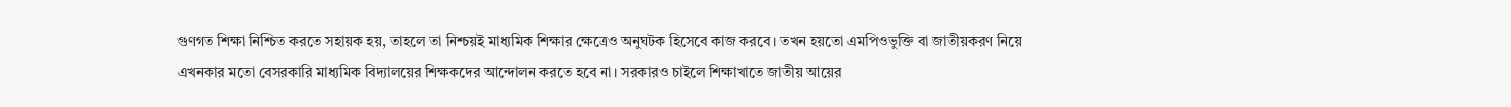গুণগত শিক্ষা নিশ্চিত করতে সহায়ক হয়, তাহলে তা নিশ্চয়ই মাধ্যমিক শিক্ষার ক্ষেত্রেও অনুঘটক হিসেবে কাজ করবে। তখন হয়তো এমপিওভুক্তি বা জাতীয়করণ নিয়ে এখনকার মতো বেসরকারি মাধ্যমিক বিদ্যালয়ের শিক্ষকদের আন্দোলন করতে হবে না। সরকারও চাইলে শিক্ষাখাতে জাতীয় আয়ের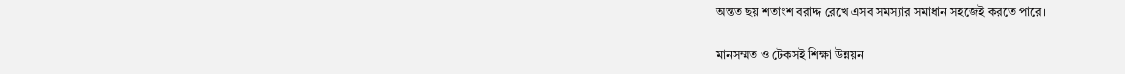অন্তত ছয় শতাংশ বরাদ্দ রেখে এসব সমস্যার সমাধান সহজেই করতে পারে।

মানসম্মত ও টেকসই শিক্ষা উন্নয়ন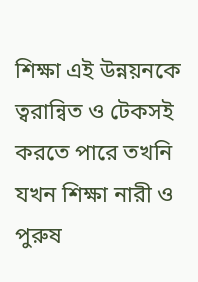শিক্ষা এই উন্নয়নকে ত্বরান্বিত ও টেকসই করতে পারে তখনি যখন শিক্ষা নারী ও পুরুষ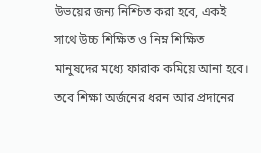উভয়ের জন্য নিশ্চিত করা হবে, একই সাথে উচ্চ শিক্ষিত ও নিম্ন শিক্ষিত মানুষদের মধ্যে ফারাক কমিয়ে আনা হবে। তবে শিক্ষা অর্জনের ধরন আর প্রদানের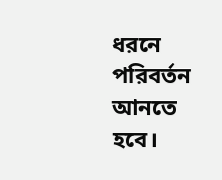ধরনে পরিবর্তন আনতে হবে।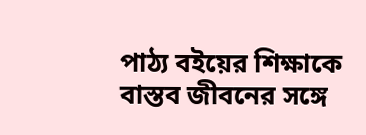পাঠ্য বইয়ের শিক্ষাকে বাস্তব জীবনের সঙ্গে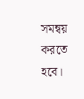সমন্বয় করতে হবে।